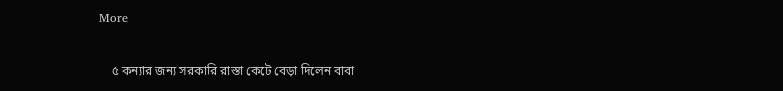More

    ৫ কন্যার জন্য সরকারি রাস্তা কেটে বেড়া দিলেন বাবা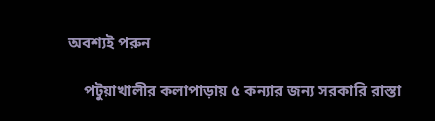অবশ্যই পরুন

    পটুয়াখালীর কলাপাড়ায় ৫ কন্যার জন্য সরকারি রাস্তা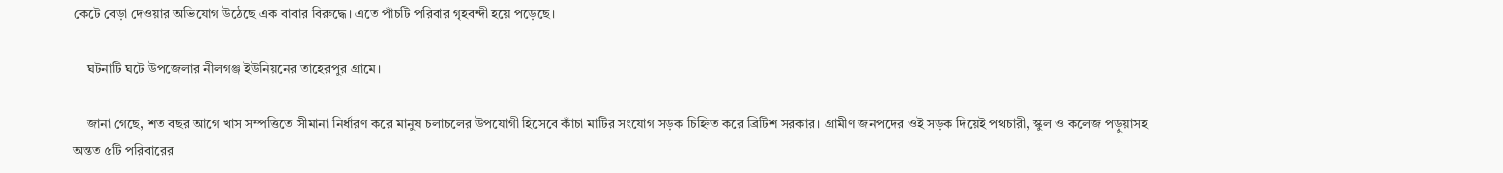কেটে বেড়া দেওয়ার অভিযোগ উঠেছে এক বাবার বিরুদ্ধে। এতে পাঁচটি পরিবার গৃহবন্দী হয়ে পড়েছে।

    ঘটনাটি ঘটে উপজেলার নীলগঞ্জ ইউনিয়নের তাহেরপুর গ্রামে।

    জানা গেছে, শত বছর আগে খাস সম্পত্তিতে সীমানা নির্ধারণ করে মানুষ চলাচলের উপযোগী হিসেবে কাঁচা মাটির সংযোগ সড়ক চিহ্নিত করে ব্রিটিশ সরকার। গ্রামীণ জনপদের ওই সড়ক দিয়েই পথচারী, স্কুল ও কলেজ পড়ুয়াসহ অন্তত ৫টি পরিবারের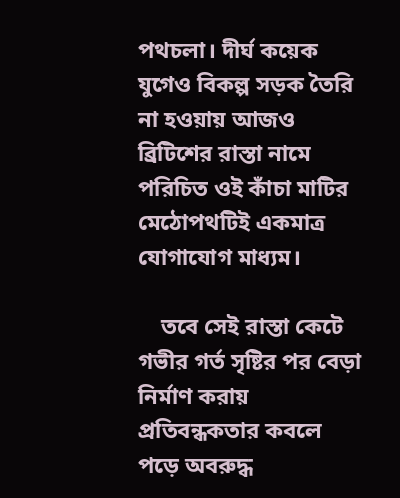পথচলা। দীর্ঘ কয়েক যুগেও বিকল্প সড়ক তৈরি না হওয়ায় আজও ব্রিটিশের রাস্তা নামে পরিচিত ওই কাঁচা মাটির মেঠোপথটিই একমাত্র যোগাযোগ মাধ্যম।

    তবে সেই রাস্তা কেটে গভীর গর্ত সৃষ্টির পর বেড়া নির্মাণ করায় প্রতিবন্ধকতার কবলে পড়ে অবরুদ্ধ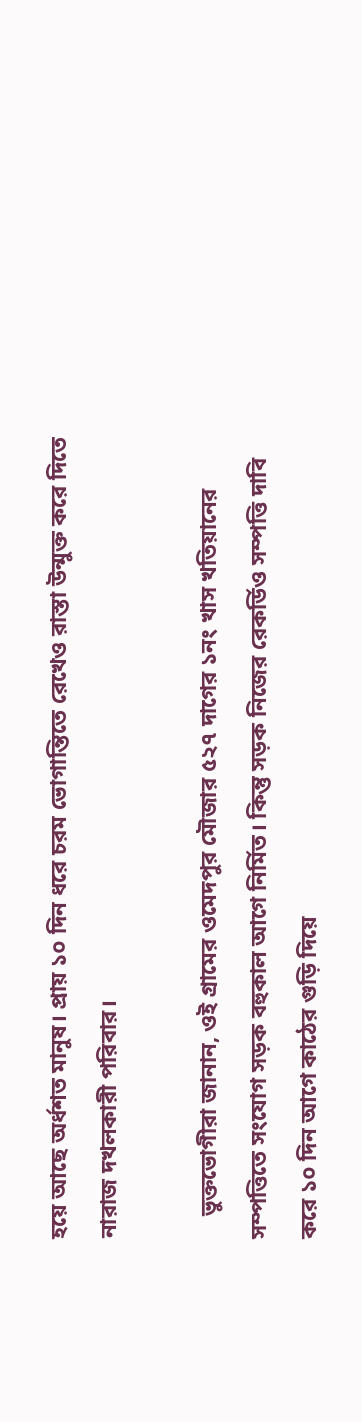হয়ে আছে অর্ধশত মানুষ। প্রায় ১০ দিন ধরে চরম ভোগান্তিতে রেখেও রাস্তা উন্মুক্ত করে দিতে নারাজ দখলকারী পরিবার।

    ভুক্তভোগীরা জানান, ওই গ্রামের ওমেদপুর মৌজার ৫২৭ দাগের ১নং খাস খতিয়ানের সম্পত্তিতে সংযোগ সড়ক বহুকাল আগে নির্মিত। কিন্তু সড়ক নিজের রেকর্ডিও সম্পত্তি দাবি করে ১০ দিন আগে কাঠের গুড়ি দিয়ে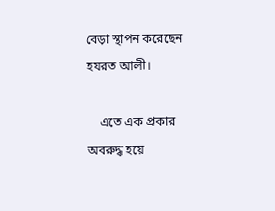বেড়া স্থাপন করেছেন হযরত আলী।

    এতে এক প্রকার অবরুদ্ধ হয়ে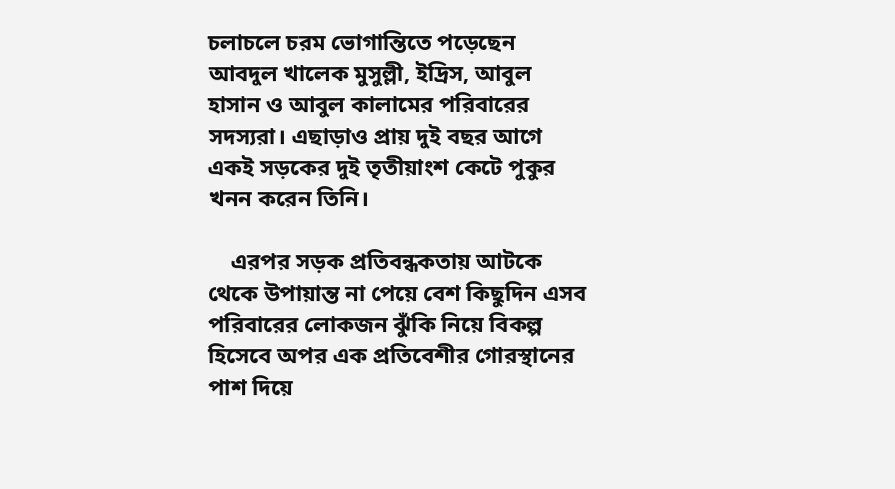চলাচলে চরম ভোগান্তিতে পড়েছেন আবদুল খালেক মুসুল্লী, ইদ্রিস, আবুল হাসান ও আবুল কালামের পরিবারের সদস্যরা। এছাড়াও প্রায় দুই বছর আগে একই সড়কের দুই তৃতীয়াংশ কেটে পুকুর খনন করেন তিনি।

    এরপর সড়ক প্রতিবন্ধকতায় আটকে থেকে উপায়ান্ত না পেয়ে বেশ কিছুদিন এসব পরিবারের লোকজন ঝুঁকি নিয়ে বিকল্প হিসেবে অপর এক প্রতিবেশীর গোরস্থানের পাশ দিয়ে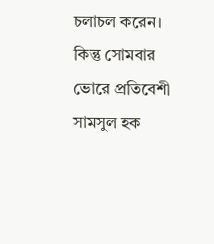চলাচল করেন। কিন্তু সোমবার ভোরে প্রতিবেশী সামসুল হক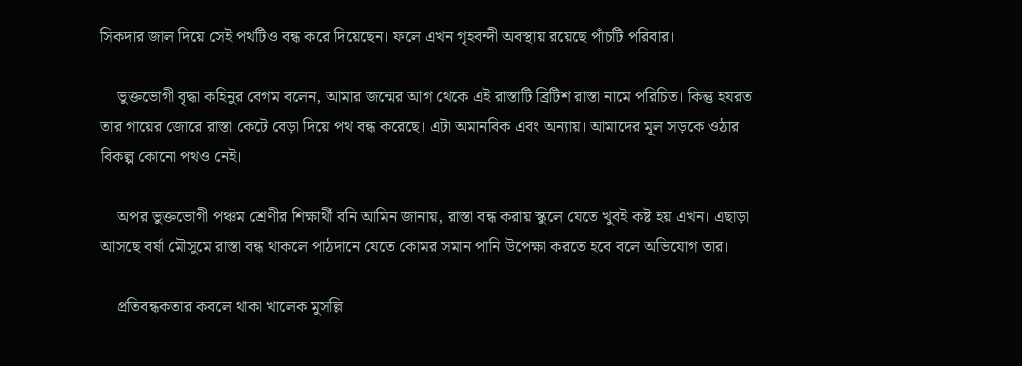সিকদার জাল দিয়ে সেই পথটিও বন্ধ করে দিয়েছেন। ফলে এখন গৃহবন্দী অবস্থায় রয়েছে পাঁচটি পরিবার।

    ভুক্তভোগী বৃদ্ধা কহিনুর বেগম বলেন, আমার জন্মের আগ থেকে এই রাস্তাটি ব্রিটিশ রাস্তা নামে পরিচিত। কিন্তু হযরত তার গায়ের জোরে রাস্তা কেটে বেড়া দিয়ে পথ বন্ধ করেছে। এটা অমানবিক এবং অন্যায়। আমাদের মূল সড়কে ওঠার বিকল্প কোনো পথও নেই।

    অপর ভুক্তভোগী পঞ্চম শ্রেণীর শিক্ষার্থী বনি আমিন জানায়, রাস্তা বন্ধ করায় স্কুলে যেতে খুবই কষ্ট হয় এখন। এছাড়া আসছে বর্ষা মৌসুমে রাস্তা বন্ধ থাকলে পাঠদানে যেতে কোমর সমান পানি উপেক্ষা করতে হবে বলে অভিযোগ তার।

    প্রতিবন্ধকতার কবলে থাকা খালেক মুসল্লি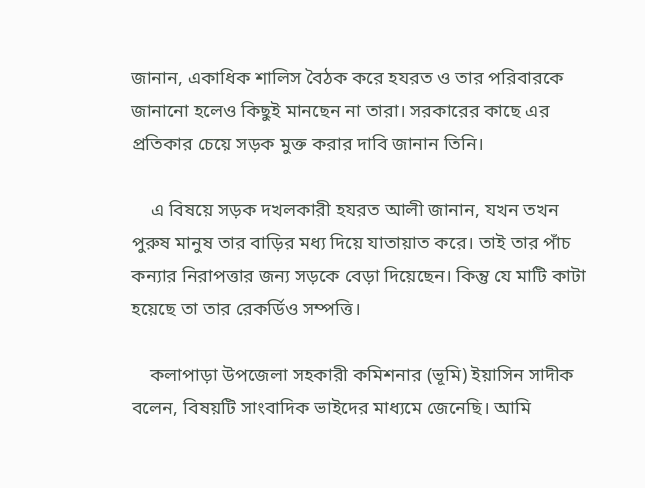জানান, একাধিক শালিস বৈঠক করে হযরত ও তার পরিবারকে জানানো হলেও কিছুই মানছেন না তারা। সরকারের কাছে এর প্রতিকার চেয়ে সড়ক মুক্ত করার দাবি জানান তিনি।

    এ বিষয়ে সড়ক দখলকারী হযরত আলী জানান, যখন তখন পুরুষ মানুষ তার বাড়ির মধ্য দিয়ে যাতায়াত করে। তাই তার পাঁচ কন্যার নিরাপত্তার জন্য সড়কে বেড়া দিয়েছেন। কিন্তু যে মাটি কাটা হয়েছে তা তার রেকর্ডিও সম্পত্তি।

    কলাপাড়া উপজেলা সহকারী কমিশনার (ভূমি) ইয়াসিন সাদীক বলেন, বিষয়টি সাংবাদিক ভাইদের মাধ্যমে জেনেছি। আমি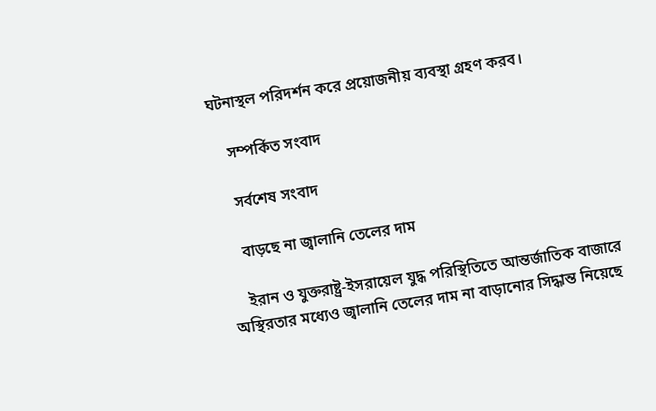ঘটনাস্থল পরিদর্শন করে প্রয়োজনীয় ব্যবস্থা গ্রহণ করব।

    সম্পর্কিত সংবাদ

    সর্বশেষ সংবাদ

    বাড়ছে না জ্বালানি তেলের দাম

    ইরান ও যুক্তরাষ্ট্র-ইসরায়েল যুদ্ধ পরিস্থিতিতে আন্তর্জাতিক বাজারে অস্থিরতার মধ্যেও জ্বালানি তেলের দাম না বাড়ানোর সিদ্ধান্ত নিয়েছে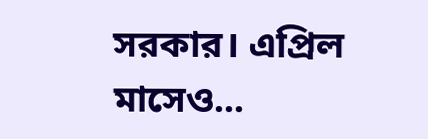সরকার। এপ্রিল মাসেও...